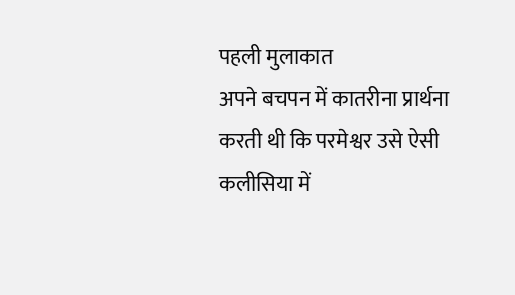पहली मुलाकात
अपने बचपन में कातरीना प्रार्थना करती थी कि परमेश्वर उसे ऐसी कलीसिया में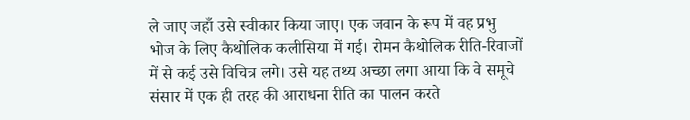ले जाए जहाँ उसे स्वीकार किया जाए। एक जवान के रूप में वह प्रभु भोज के लिए कैथोलिक कलीसिया में गई। रोमन कैथोलिक रीति-रिवाजों में से कई उसे विचित्र लगे। उसे यह तथ्य अच्छा लगा आया कि वे समूचे संसार में एक ही तरह की आराधना रीति का पालन करते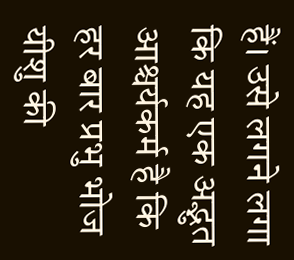हैं। उसे लगने लगा कि यह एक अद्भुत आश्चर्यकर्म है कि हर बार प्रभु भोज यीशु की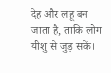देह और लहू बन जाता है, ताकि लोग यीशु से जुड़ सकें।